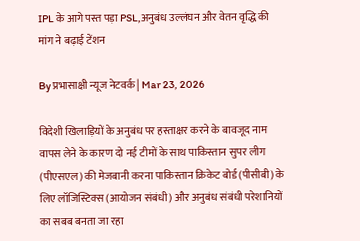IPL के आगे पस्त पड़ा PSL,अनुबंध उल्लंघन और वेतन वृद्धि की मांग ने बढ़ाई टेंशन

By प्रभासाक्षी न्यूज नेटवर्क | Mar 23, 2026

विदेशी खिलाड़ियों के अनुबंध पर हस्ताक्षर करने के बावजूद नाम वापस लेने के कारण दो नई टीमों के साथ पाकिस्तान सुपर लीग (पीएसएल) की मेजबानी करना पाकिस्तान क्रिकेट बोर्ड (पीसीबी) के लिए लॉजिस्टिक्स (आयोजन संबंधी) और अनुबंध संबंधी परेशानियों का सबब बनता जा रहा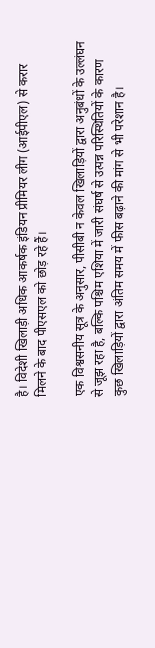है। विदेशी खिलाड़ी अधिक आकर्षक इंडियन प्रीमियर लीग (आईपीएल) से करार मिलने के बाद पीएसएल को छोड़ रहे हैं।

एक विश्वसनीय सूत्र के अनुसार, पीसीबी न केवल खिलाड़ियों द्वारा अनुबंधों के उल्लंघन से जूझ रहा है, बल्कि पश्चिम एशिया में जारी संघर्ष से उत्पन्न परिस्थितियों के कारण कुछ खिलाड़ियों द्वारा अंतिम समय में फीस बढ़ाने की मांग से भी परेशान है।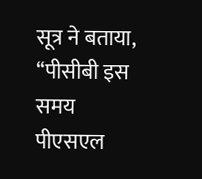सूत्र ने बताया, ‘‘पीसीबी इस समय पीएसएल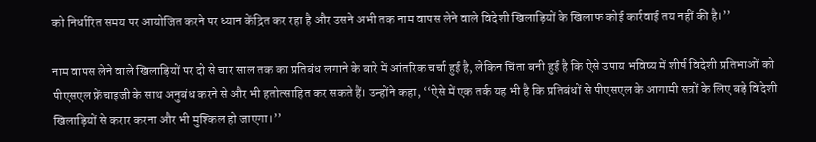को निर्धारित समय पर आयोजित करने पर ध्यान केंद्रित कर रहा है और उसने अभी तक नाम वापस लेने वाले विदेशी खिलाड़ियों के खिलाफ कोई कार्रवाई तय नहीं की है।’’

नाम वापस लेने वाले खिलाड़ियों पर दो से चार साल तक का प्रतिबंध लगाने के बारे में आंतरिक चर्चा हुई है, लेकिन चिंता बनी हुई है कि ऐसे उपाय भविष्य में शीर्ष विदेशी प्रतिभाओं को पीएसएल फ्रेंचाइजी के साथ अनुबंध करने से और भी हतोत्साहित कर सकते हैं। उन्होंने कहा, ‘‘ऐसे में एक तर्क यह भी है कि प्रतिबंधों से पीएसएल के आगामी सत्रों के लिए बड़े विदेशी खिलाड़ियों से करार करना और भी मुश्किल हो जाएगा।’’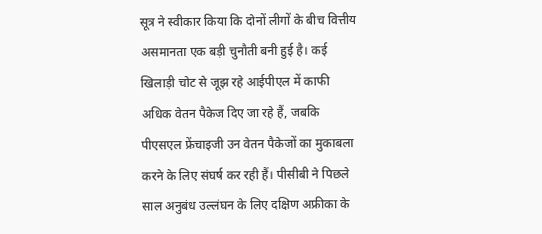सूत्र ने स्वीकार किया कि दोनों लीगों के बीच वित्तीय असमानता एक बड़ी चुनौती बनी हुई है। कई खिलाड़ी चोट से जूझ रहे आईपीएल में काफी अधिक वेतन पैकेज दिए जा रहे हैं, जबकि पीएसएल फ्रेंचाइजी उन वेतन पैकेजों का मुकाबला करने के लिए संघर्ष कर रही हैं। पीसीबी ने पिछले साल अनुबंध उल्लंघन के लिए दक्षिण अफ्रीका के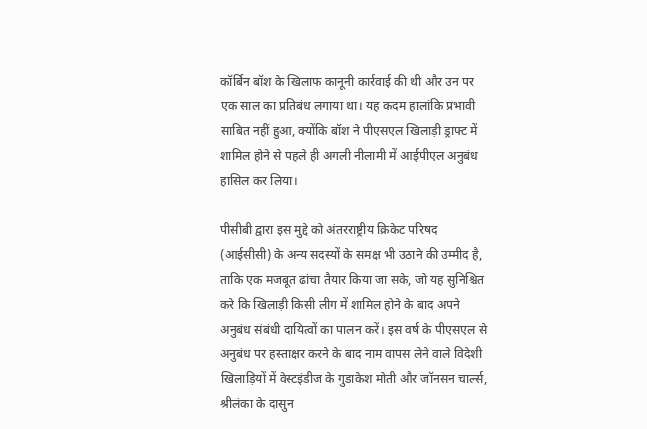कॉर्बिन बॉश के खिलाफ कानूनी कार्रवाई की थी और उन पर एक साल का प्रतिबंध लगाया था। यह कदम हालांकि प्रभावी साबित नहीं हुआ, क्योंकि बॉश ने पीएसएल खिलाड़ी ड्राफ्ट में शामिल होने से पहले ही अगली नीलामी में आईपीएल अनुबंध हासिल कर लिया।

पीसीबी द्वारा इस मुद्दे को अंतरराष्ट्रीय क्रिकेट परिषद (आईसीसी) के अन्य सदस्यों के समक्ष भी उठाने की उम्मीद है, ताकि एक मजबूत ढांचा तैयार किया जा सके, जो यह सुनिश्चित करे कि खिलाड़ी किसी लीग में शामिल होने के बाद अपने अनुबंध संबंधी दायित्वों का पालन करें। इस वर्ष के पीएसएल से अनुबंध पर हस्ताक्षर करने के बाद नाम वापस लेने वाले विदेशी खिलाड़ियों में वेस्टइंडीज के गुडाकेश मोती और जॉनसन चार्ल्स, श्रीलंका के दासुन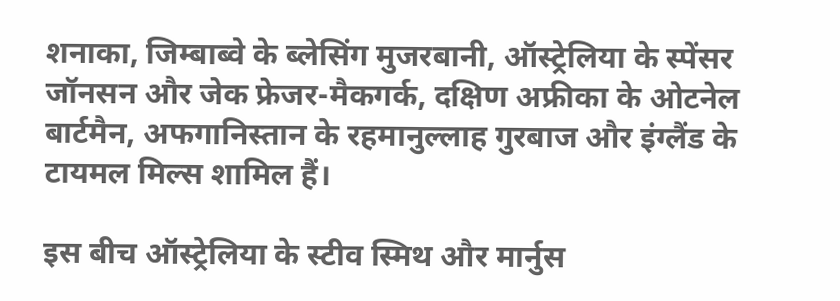शनाका, जिम्बाब्वे के ब्लेसिंग मुजरबानी, ऑस्ट्रेलिया के स्पेंसर जॉनसन और जेक फ्रेजर-मैकगर्क, दक्षिण अफ्रीका के ओटनेल बार्टमैन, अफगानिस्तान के रहमानुल्लाह गुरबाज और इंग्लैंड के टायमल मिल्स शामिल हैं।

इस बीच ऑस्ट्रेलिया के स्टीव स्मिथ और मार्नुस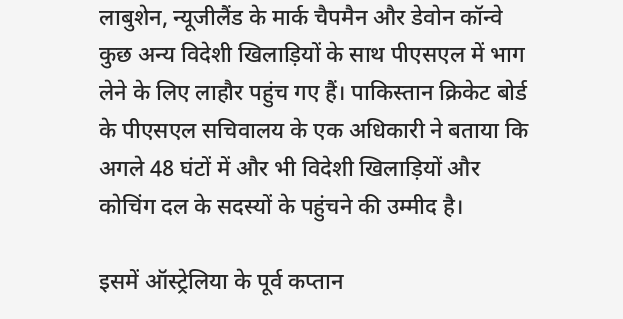लाबुशेन, न्यूजीलैंड के मार्क चैपमैन और डेवोन कॉन्वे कुछ अन्य विदेशी खिलाड़ियों के साथ पीएसएल में भाग लेने के लिए लाहौर पहुंच गए हैं। पाकिस्तान क्रिकेट बोर्ड के पीएसएल सचिवालय के एक अधिकारी ने बताया कि अगले 48 घंटों में और भी विदेशी खिलाड़ियों और कोचिंग दल के सदस्यों के पहुंचने की उम्मीद है।

इसमें ऑस्ट्रेलिया के पूर्व कप्तान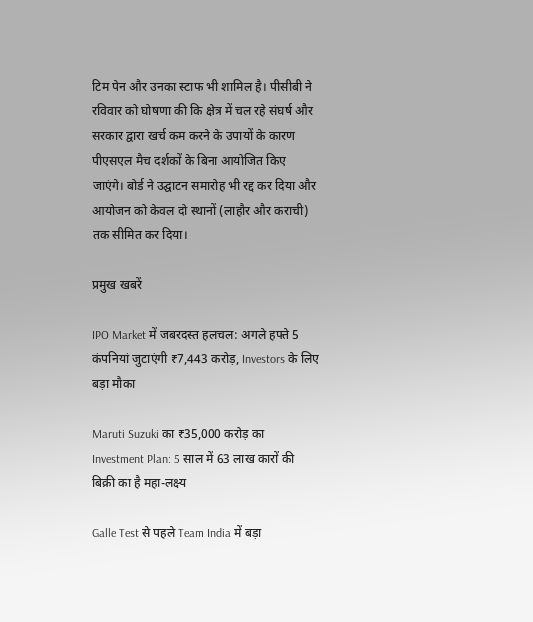टिम पेन और उनका स्टाफ भी शामिल है। पीसीबी ने रविवार को घोषणा की कि क्षेत्र में चल रहे संघर्ष और सरकार द्वारा खर्च कम करने के उपायों के कारण पीएसएल मैच दर्शकों के बिना आयोजित किए जाएंगे। बोर्ड ने उद्घाटन समारोह भी रद्द कर दिया और आयोजन को केवल दो स्थानों (लाहौर और कराची) तक सीमित कर दिया।

प्रमुख खबरें

IPO Market में जबरदस्त हलचल: अगले हफ्ते 5 कंपनियां जुटाएंगी ₹7,443 करोड़, Investors के लिए बड़ा मौका

Maruti Suzuki का ₹35,000 करोड़ का Investment Plan: 5 साल में 63 लाख कारों की बिक्री का है महा-लक्ष्य

Galle Test से पहले Team India में बड़ा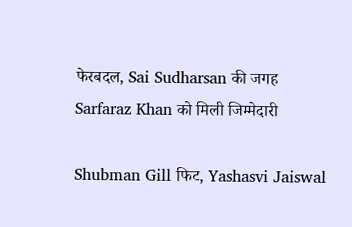फेरबदल, Sai Sudharsan की जगह Sarfaraz Khan को मिली जिम्मेदारी

Shubman Gill फिट, Yashasvi Jaiswal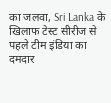का जलवा, Sri Lanka के खिलाफ टेस्ट सीरीज से पहले टीम इंडिया का दमदार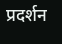प्रदर्शन